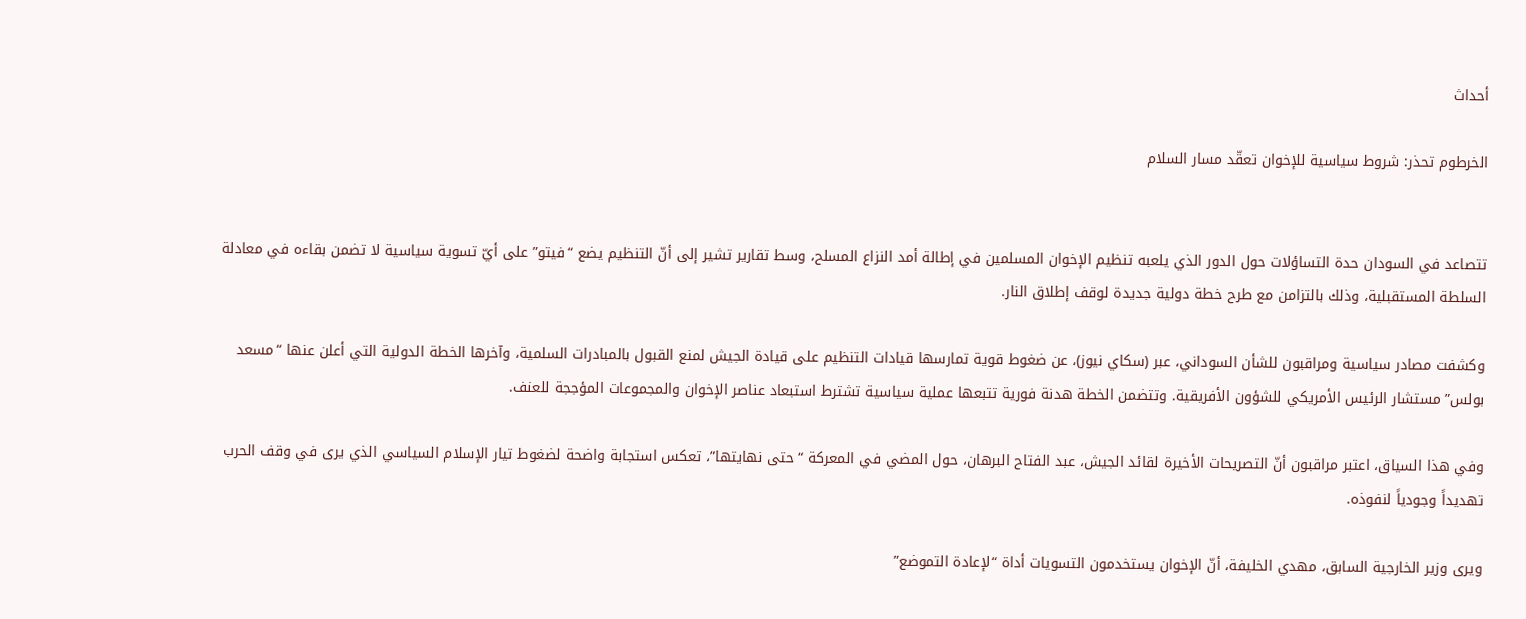أحداث

الخرطوم تحذر: شروط سياسية للإخوان تعقّد مسار السلام


تتصاعد في السودان حدة التساؤلات حول الدور الذي يلعبه تنظيم الإخوان المسلمين في إطالة أمد النزاع المسلح، وسط تقارير تشير إلى أنّ التنظيم يضع “فيتو” على أيّ تسوية سياسية لا تضمن بقاءه في معادلة السلطة المستقبلية، وذلك بالتزامن مع طرح خطة دولية جديدة لوقف إطلاق النار.

وكشفت مصادر سياسية ومراقبون للشأن السوداني، عبر (سكاي نيوز)، عن ضغوط قوية تمارسها قيادات التنظيم على قيادة الجيش لمنع القبول بالمبادرات السلمية، وآخرها الخطة الدولية التي أعلن عنها “مسعد بولس” مستشار الرئيس الأمريكي للشؤون الأفريقية. وتتضمن الخطة هدنة فورية تتبعها عملية سياسية تشترط استبعاد عناصر الإخوان والمجموعات المؤججة للعنف.

وفي هذا السياق، اعتبر مراقبون أنّ التصريحات الأخيرة لقائد الجيش، عبد الفتاح البرهان، حول المضي في المعركة “حتى نهايتها”، تعكس استجابة واضحة لضغوط تيار الإسلام السياسي الذي يرى في وقف الحرب تهديداً وجودياً لنفوذه.

ويرى وزير الخارجية السابق، مهدي الخليفة، أنّ الإخوان يستخدمون التسويات أداة “لإعادة التموضع”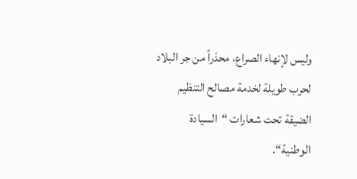وليس لإنهاء الصراع، محذراً من جر البلاد لحرب طويلة لخدمة مصالح التنظيم الضيقة تحت شعارات “السيادة الوطنية“.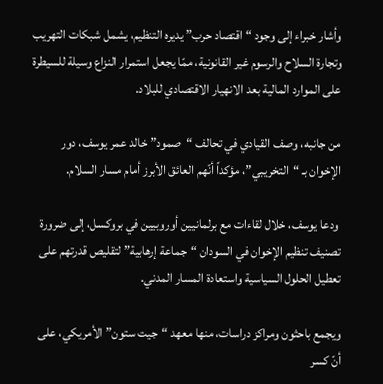وأشار خبراء إلى وجود “اقتصاد حرب” يديره التنظيم، يشمل شبكات التهريب وتجارة السلاح والرسوم غير القانونية، ممّا يجعل استمرار النزاع وسيلة للسيطرة على الموارد المالية بعد الانهيار الاقتصادي للبلاد.

من جانبه، وصف القيادي في تحالف “صمود” خالد عمر يوسف، دور الإخوان بـ “التخريبي”، مؤكداً أنّهم العائق الأبرز أمام مسار السلام.

 ودعا يوسف، خلال لقاءات مع برلمانيين أوروبيين في بروكسل، إلى ضرورة تصنيف تنظيم الإخوان في السودان “جماعة إرهابية” لتقليص قدرتهم على تعطيل الحلول السياسية واستعادة المسار المدني.

ويجمع باحثون ومراكز دراسات، منها معهد “جيت ستون” الأمريكي، على أنّ كسر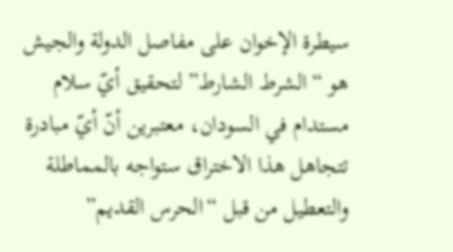سيطرة الإخوان على مفاصل الدولة والجيش هو “الشرط الشارط” لتحقيق أيّ سلام مستدام في السودان، معتبرين أنّ أيّ مبادرة تتجاهل هذا الاختراق ستواجه بالمماطلة والتعطيل من قبل “الحرس القديم”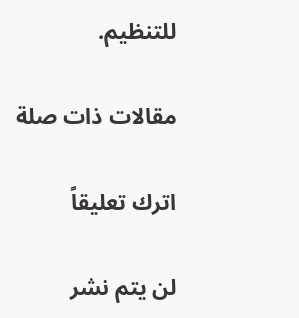للتنظيم.

مقالات ذات صلة

اترك تعليقاً

لن يتم نشر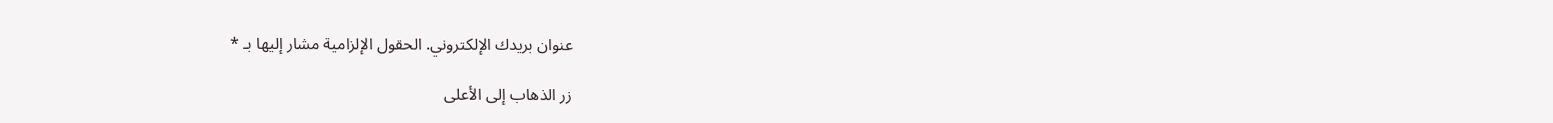عنوان بريدك الإلكتروني. الحقول الإلزامية مشار إليها بـ *

زر الذهاب إلى الأعلى